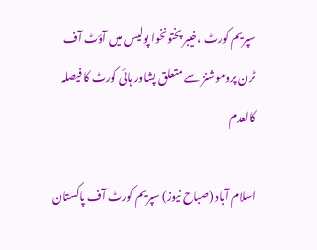سپریم کورٹ ،خیبر پختونخوا پولیس میں آؤٹ آف ٹرن پروموشنز سے متعلق پشاور ہائی کورٹ کا فیصلہ کالعدم

اسلام آباد (صباح نیوز) سپریم کورٹ آف پاکستان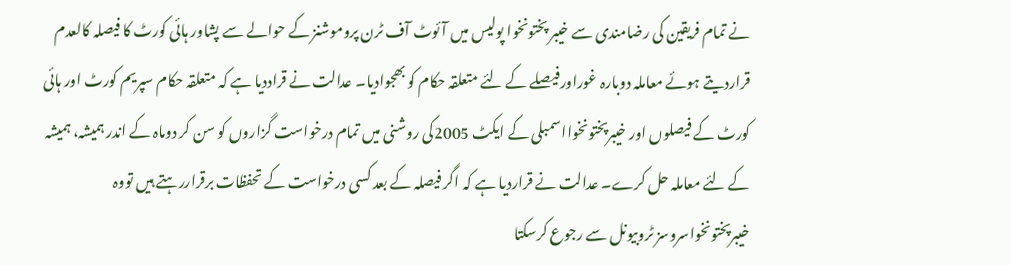نے تمام فریقین کی رضامندی سے خیبر پختونخوا پولیس میں آئوٹ آف ٹرن پروموشنز کے حوالے سے پشاور ہائی کورٹ کا فیصلہ کالعدم قراردیتے ہوئے معاملہ دوبارہ غوراورفیصلے کے لئے متعلقہ حکام کو بھجوادیا۔ عدالت نے قراددیا ہے کہ متعلقہ حکام سپریم کورٹ اور ہائی کورٹ کے فیصلوں اور خیبرپختونخوااسمبلی کے ایکٹ 2005کی روشنی میں تمام درخواست گزاروں کو سن کر دوماہ کے اندر ہمیشہ، ہمیشہ کے لئے معاملہ حل کرے۔ عدالت نے قراردیا ہے کہ اگر فیصلہ کے بعد کسی درخواست کے تحفظات برقراررہتے ہیں تووہ خیبرپختونخواسروسز ٹروبیونل سے رجوع کرسکتا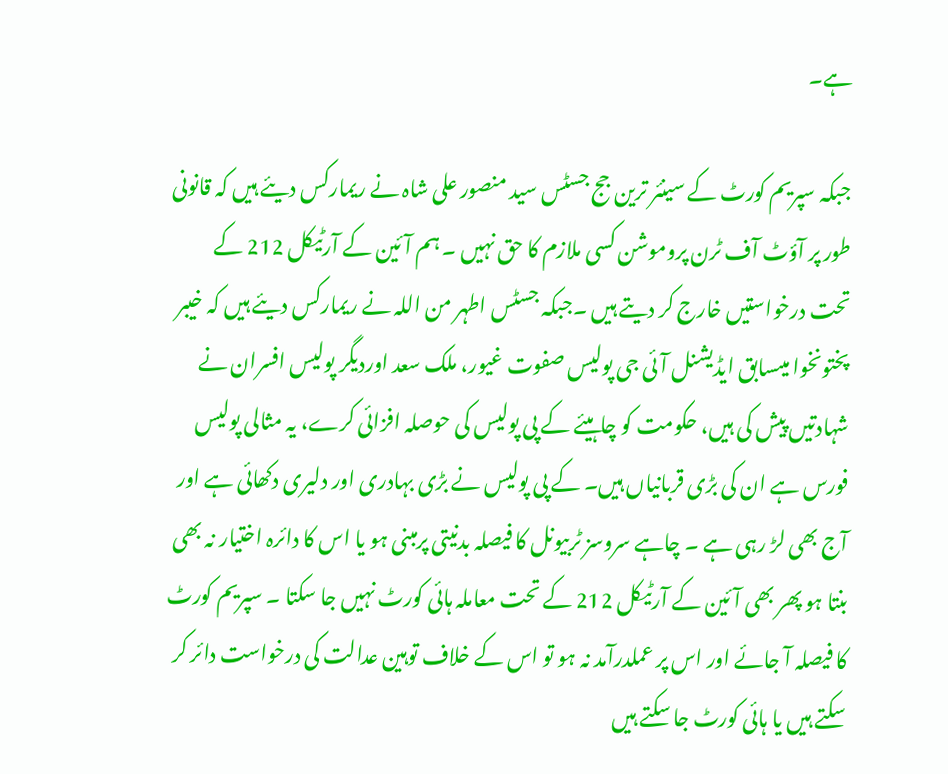ہے۔

جبکہ سپریم کورٹ کے سینئر ترین جج جسٹس سید منصور علی شاہ نے ریمارکس دیئے ہیں کہ قانونی طور پر آؤٹ آف ٹرن پروموشن کسی ملازم کا حق نہیں ۔ ہم آئین کے آرٹیکل 212 کے تحت درخواستیں خارج کر دیتے ہیں ۔جبکہ جسٹس اطہر من اللہ نے ریمارکس دیئے ہیں کہ خیبر پختونخوا میںسابق ایڈیشنل آئی جی پولیس صفوت غیور، ملک سعد اوردیگر پولیس افسران نے شہادتیں پیش کی ہیں، حکومت کو چاہیئے کے پی پولیس کی حوصلہ افزائی کرے، یہ مثالی پولیس فورس ہے ان کی بڑی قربانیاں ہیں۔ کے پی پولیس نے بڑی بہادری اور دلیری دکھائی ہے اور آج بھی لڑ رہی ہے ۔ چاہے سروسز ٹربیونل کا فیصلہ بدنیتی پرمبنی ہو یا اس کا دائرہ اختیار نہ بھی بنتا ہو پھر بھی آئین کے آرٹیکل 212 کے تحت معاملہ ہائی کورٹ نہیں جا سکتا ۔ سپریم کورٹ کا فیصلہ آ جائے اور اس پر عملدرآمد نہ ہو تو اس کے خلاف توہین عدالت کی درخواست دائر کر سکتے ہیں یا ہائی کورٹ جا سکتے ہیں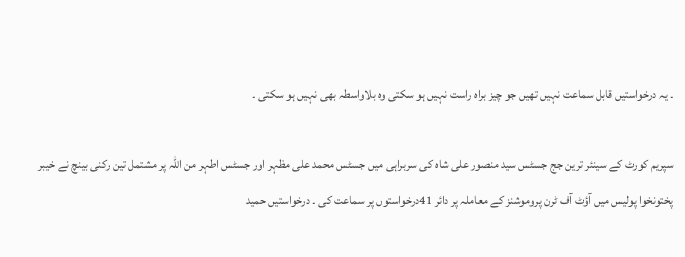۔ یہ درخواستیں قابل سماعت نہیں تھیں جو چیز براہ راست نہیں ہو سکتی وہ بلاواسطہ بھی نہیں ہو سکتی ۔

سپریم کورٹ کے سینئر ترین جج جسٹس سید منصور علی شاہ کی سربراہی میں جسٹس محمد علی مظہر اور جسٹس اطہر من اللہ پر مشتمل تین رکنی بینچ نے خیبر پختونخوا پولیس میں آؤٹ آف ٹرن پروموشنز کے معاملہ پر دائر 41درخواستوں پر سماعت کی ۔ درخواستیں حمید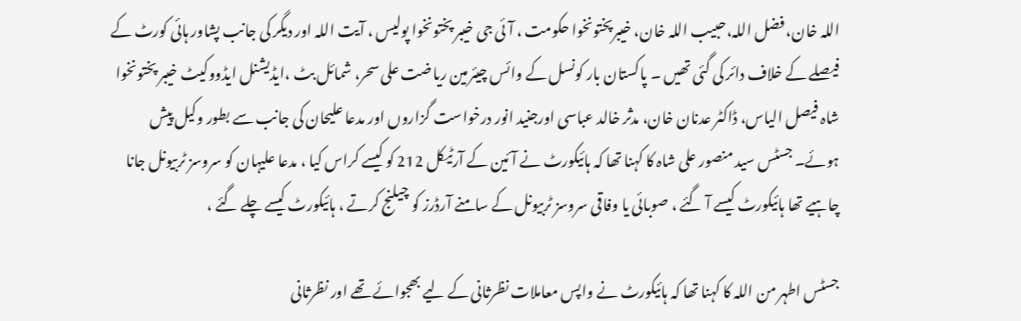اللہ خان، فضل اللہ،حبیب اللہ خان، خیبرپختونخوا حکومت ، آئی جی خیبر پختونخوا پولیس ، آیت اللہ اور دیگر کی جانب پشاور ہائی کورٹ کے فیصلے کے خلاف دائر کی گئی تھیں ۔ پاکستان بار کونسل کے وائس چیئرمین ریاضت علی سحر، شمائل بٹ ،ایڈیشنل ایڈووکیٹ خیبر پختونخوا شاہ فیصل الیاس، ڈاکٹر عدنان خان، مدثر خالد عباسی اورجنید انور درخواست گزاروں اور مدعا علیحان کی جانب سے بطور وکیل پیش ہوئے۔ جسٹس سید منصور علی شاہ کا کہنا تھا کہ ہائیکورٹ نے آئین کے آرٹیکل 212 کو کیسے کراس کیا ، مدعا علیہان کو سروسز ٹربیونل جانا چاہیے تھا ہائیکورٹ کیسے آ گئے ، صوبائی یا وفاقی سروسز ٹربیونل کے سامنے آرڈرز کو چیلنج کرتے ، ہائیکورٹ کیسے چلے گئے ،

جسٹس اطہر من اللہ کا کہنا تھا کہ ہائیکورٹ نے واپس معاملات نظرثانی کے لیے بھجوائے تھے اور نظرثانی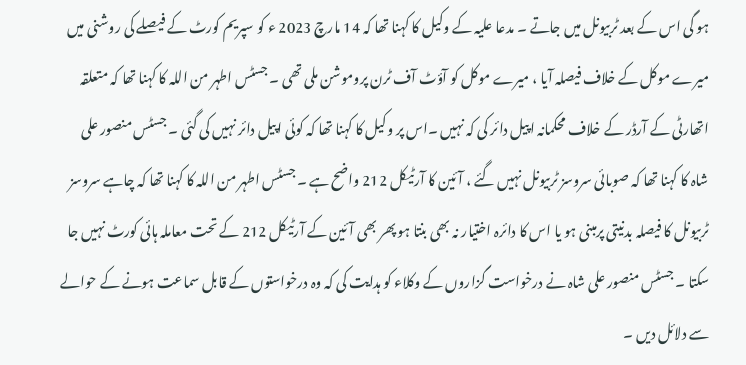ہو گی اس کے بعد ٹربیونل میں جاتے ۔ مدعا علیہ کے وکیل کا کہنا تھا کہ 14 مارچ 2023 ء کو سپریم کورٹ کے فیصلے کی روشنی میں میرے موکل کے خلاف فیصلہ آیا ، میرے موکل کو آؤٹ آف ٹرن پروموشن ملی تھی ۔ جسٹس اطہر من اللہ کا کہنا تھا کہ متعلقہ اتھارٹی کے آرڈر کے خلاف محکمانہ اپیل دائر کی کہ نہیں ۔اس پر وکیل کا کہنا تھا کہ کوئی اپیل دائر نہیں کی گئی ۔ جسٹس منصور علی شاہ کا کہنا تھا کہ صوبائی سروسز ٹربیونل نہیں گئے ، آئین کا آرٹیکل 212 واضح ہے ۔ جسٹس اطہر من اللہ کا کہنا تھا کہ چاہے سروسز ٹربیونل کا فیصلہ بدنیتی پرمبنی ہو یا اس کا دائرہ اختیار نہ بھی بنتا ہو پھر بھی آئین کے آرٹیکل 212 کے تحت معاملہ ہائی کورٹ نہیں جا سکتا ۔ جسٹس منصور علی شاہ نے درخواست گزاروں کے وکلاء کو ہدایت کی کہ وہ درخواستوں کے قابل سماعت ہونے کے حوالے سے دلائل دیں ۔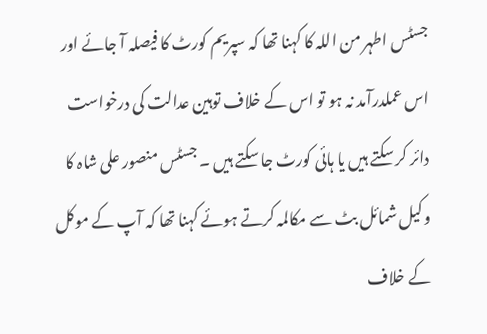جسٹس اطہر من اللہ کا کہنا تھا کہ سپریم کورٹ کا فیصلہ آ جائے اور اس عملدرآمد نہ ہو تو اس کے خلاف توہین عدالت کی درخواست دائر کر سکتے ہیں یا ہائی کورٹ جا سکتے ہیں ۔ جسٹس منصور علی شاہ کا وکیل شمائل بٹ سے مکالمہ کرتے ہوئے کہنا تھا کہ آپ کے موکل کے خلاف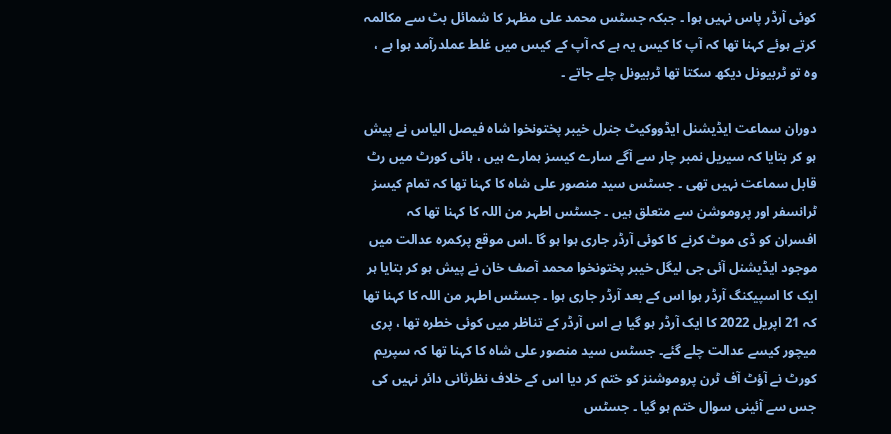کوئی آرڈر پاس نہیں ہوا ۔ جبکہ جسٹس محمد علی مظہر کا شمائل بٹ سے مکالمہ کرتے ہوئے کہنا تھا کہ آپ کا کیس یہ ہے کہ آپ کے کیس میں غلط عملدرآمد ہوا ہے ، وہ تو ٹربیونل دیکھ سکتا تھا ٹربیونل چلے جاتے ۔

دوران سماعت ایڈیشنل ایڈووکیٹ جنرل خیبر پختونخوا شاہ فیصل الیاس نے پیش ہو کر بتایا کہ سیریل نمبر چار سے آگے سارے کیسز ہمارے ہیں ، ہائی کورٹ میں رٹ قابل سماعت نہیں تھی ۔ جسٹس سید منصور علی شاہ کا کہنا تھا کہ تمام کیسز ٹرانسفر اور پروموشن سے متعلق ہیں ۔ جسٹس اطہر من اللہ کا کہنا تھا کہ افسران کو ڈی موٹ کرنے کا کوئی آرڈر جاری ہوا ہو گا ۔اس موقع پرکمرہ عدالت میں موجود ایڈیشنل آئی جی لیگل خیبر پختونخوا محمد آصف خان نے پیش ہو کر بتایا ہر ایک کا اسپیکنگ آرڈر ہوا اس کے بعد آرڈر جاری ہوا ۔ جسٹس اطہر من اللہ کا کہنا تھا کہ 21 اپریل 2022 کا ایک آرڈر ہو گیا ہے اس آرڈر کے تناظر میں کوئی خطرہ تھا ، پری میچور کیسے عدالت چلے گئے۔ جسٹس سید منصور علی شاہ کا کہنا تھا کہ سپریم کورٹ نے آؤٹ آف ٹرن پروموشنز کو ختم کر دیا اس کے خلاف نظرثانی دائر نہیں کی جس سے آئینی سوال ختم ہو گیا ۔ جسٹس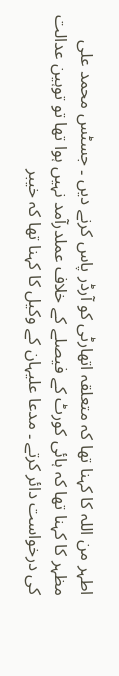اطہر من اللہ کا کہنا تھا کہ متعلقہ اتھارٹی کو آرڈر پاس کرنے دیں ۔ جسٹس محمد علی مظہر کا کہنا تھا کہ ہائی کورٹ کے فیصلے کے خلاف عملدرآمد نہیں ہوا تھا تو توہین عدالت کی درخواست دائر کرتے ۔ مدعا علیہان کے وکیل کا کہنا تھا کہ خیبر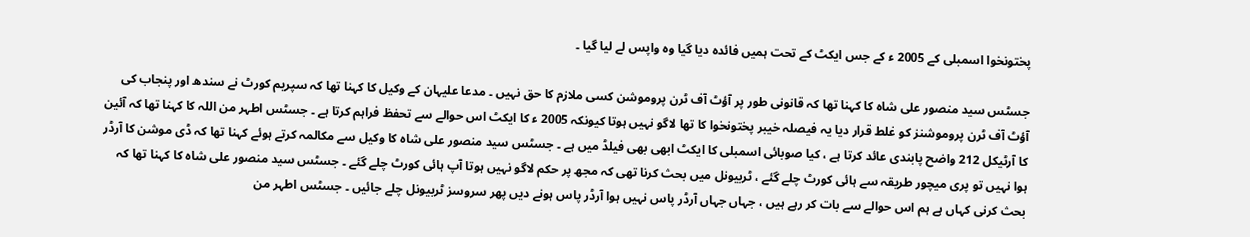پختونخوا اسمبلی کے 2005 ء کے جس ایکٹ کے تحت ہمیں فائدہ دیا گیا وہ واپس لے لیا گیا ۔

جسٹس سید منصور علی شاہ کا کہنا تھا کہ قانونی طور پر آؤٹ آف ٹرن پروموشن کسی ملازم کا حق نہیں ۔ مدعا علیہان کے وکیل کا کہنا تھا کہ سپریم کورٹ نے سندھ اور پنجاب کی آؤٹ آف ٹرن پروموشنز کو غلط قرار دیا یہ فیصلہ خیبر پختونخوا کا تھا لاگو نہیں ہوتا کیونکہ 2005 ء کا ایکٹ اس حوالے سے تحفظ فراہم کرتا ہے ۔ جسٹس اطہر من اللہ کا کہنا تھا کہ آئین کا آرٹیکل 212 واضح پابندی عائد کرتا ہے ، کیا صوبائی اسمبلی کا ایکٹ ابھی بھی فیلڈ میں ہے ۔ جسٹس سید منصور علی شاہ کا وکیل سے مکالمہ کرتے ہوئے کہنا تھا کہ ڈی موشن کا آرڈر ہوا نہیں تو پری میچور طریقہ سے ہائی کورٹ چلے گئے ، ٹربیونل میں بحث کرنا تھی کہ مجھ پر حکم لاگو نہیں ہوتا آپ ہائی کورٹ چلے گئے ۔ جسٹس سید منصور علی شاہ کا کہنا تھا کہ بحث کرنی کہاں ہے ہم اس حوالے سے بات کر رہے ہیں ، جہاں جہاں آرڈر پاس نہیں ہوا آرڈر پاس ہونے دیں پھر سروسز ٹربیونل چلے جائیں ۔ جسٹس اطہر من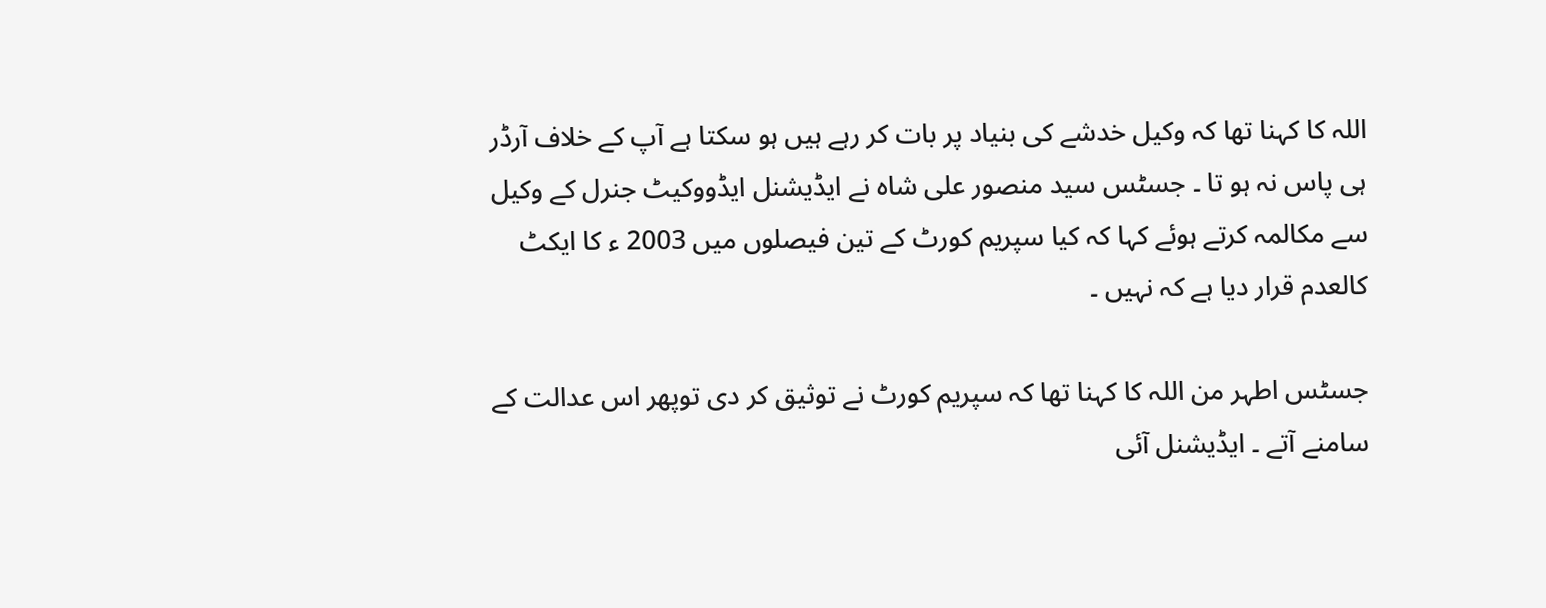اللہ کا کہنا تھا کہ وکیل خدشے کی بنیاد پر بات کر رہے ہیں ہو سکتا ہے آپ کے خلاف آرڈر ہی پاس نہ ہو تا ۔ جسٹس سید منصور علی شاہ نے ایڈیشنل ایڈووکیٹ جنرل کے وکیل سے مکالمہ کرتے ہوئے کہا کہ کیا سپریم کورٹ کے تین فیصلوں میں 2003 ء کا ایکٹ کالعدم قرار دیا ہے کہ نہیں ۔

جسٹس اطہر من اللہ کا کہنا تھا کہ سپریم کورٹ نے توثیق کر دی توپھر اس عدالت کے سامنے آتے ۔ ایڈیشنل آئی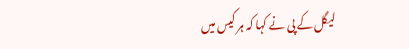لیگل کے پی نے کہا کہ ہر کیس میں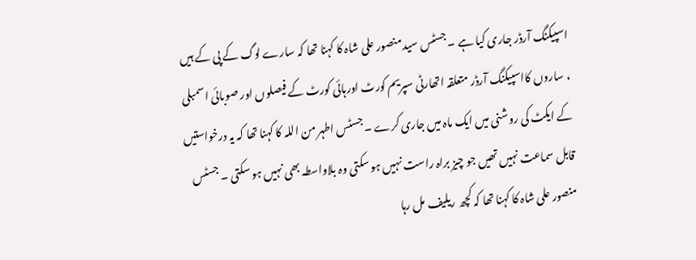اسپیکنگ آرڈر جاری کیا ہے ۔ جسٹس سید منصور علی شاہ کا کہنا تھا کہ سارے لوگ کے پی کے ہیں ، ساروں کااسپیکنگ آرڈر متعلقہ اتھارٹی سپریم کورٹ اورہائی کورٹ کے فیصلوں اور صوبائی اسمبلی کے ایکٹ کی روشنی میں ایک ماہ میں جاری کرے ۔ جسٹس اطہر من اللہ کا کہنا تھا کہ یہ درخواستیں قابل سماعت نہیں تھیں جو چیز براہ راست نہیں ہو سکتی وہ بلاواسطہ بھی نہیں ہو سکتی ۔ جسٹس منصور علی شاہ کا کہنا تھا کہ کچھ ریلیف مل رہا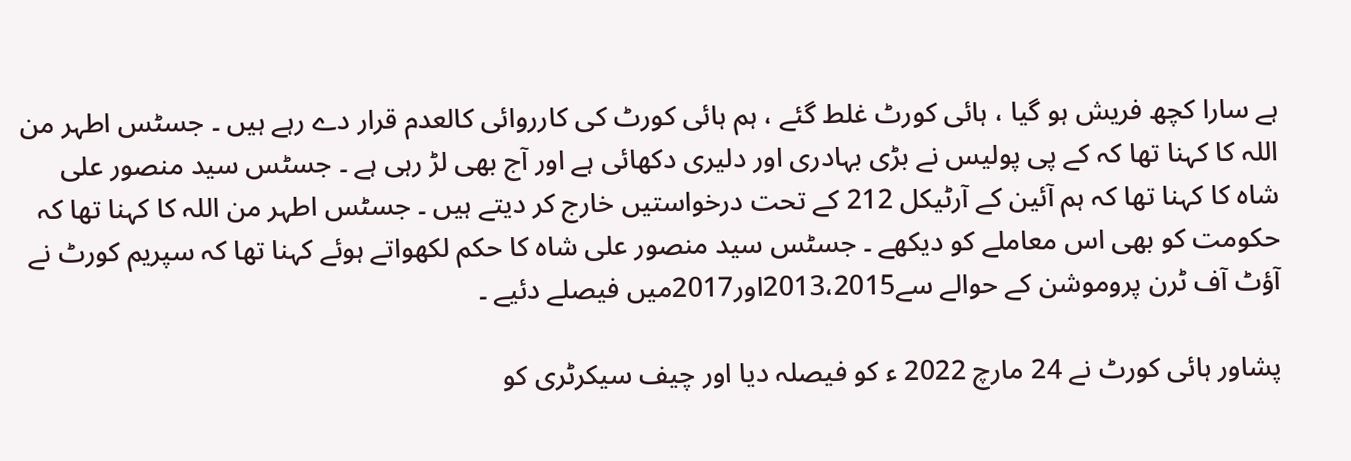ہے سارا کچھ فریش ہو گیا ، ہائی کورٹ غلط گئے ، ہم ہائی کورٹ کی کارروائی کالعدم قرار دے رہے ہیں ۔ جسٹس اطہر من اللہ کا کہنا تھا کہ کے پی پولیس نے بڑی بہادری اور دلیری دکھائی ہے اور آج بھی لڑ رہی ہے ۔ جسٹس سید منصور علی شاہ کا کہنا تھا کہ ہم آئین کے آرٹیکل 212 کے تحت درخواستیں خارج کر دیتے ہیں ۔ جسٹس اطہر من اللہ کا کہنا تھا کہ حکومت کو بھی اس معاملے کو دیکھے ۔ جسٹس سید منصور علی شاہ کا حکم لکھواتے ہوئے کہنا تھا کہ سپریم کورٹ نے آؤٹ آف ٹرن پروموشن کے حوالے سے2013،2015اور2017میں فیصلے دئیے ۔

پشاور ہائی کورٹ نے 24 مارچ 2022 ء کو فیصلہ دیا اور چیف سیکرٹری کو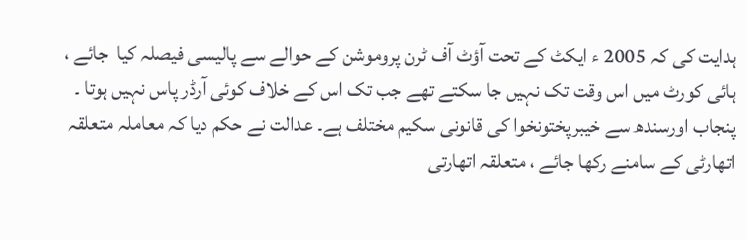ہدایت کی کہ 2005 ء ایکٹ کے تحت آؤٹ آف ٹرن پروموشن کے حوالے سے پالیسی فیصلہ کیا  جائے ، ہائی کورٹ میں اس وقت تک نہیں جا سکتے تھے جب تک اس کے خلاف کوئی آرڈر پاس نہیں ہوتا ۔ پنجاب اورسندھ سے خیبرپختونخوا کی قانونی سکیم مختلف ہے۔ عدالت نے حکم دیا کہ معاملہ متعلقہ اتھارٹی کے سامنے رکھا جائے ، متعلقہ اتھارتی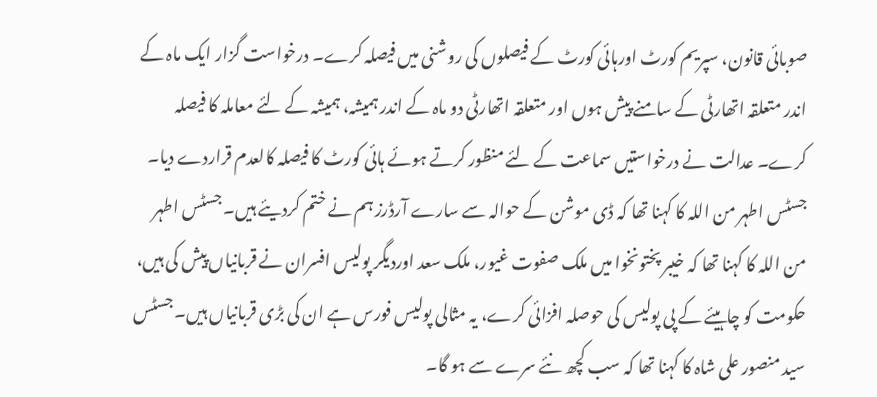صوبائی قانون، سپریم کورٹ اورہائی کورٹ کے فیصلوں کی روشنی میں فیصلہ کرے۔ درخواست گزار ایک ماہ کے اندر متعلقہ اتھارٹی کے سامنے پیش ہوں اور متعلقہ اتھارٹی دو ماہ کے اندر ہمیشہ، ہمیشہ کے لئے معاملہ کا فیصلہ کرے۔ عدالت نے درخواستیں سماعت کے لئے منظور کرتے ہوئے ہائی کورٹ کا فیصلہ کالعدم قراردے دیا۔ جسٹس اطہر من اللہ کا کہنا تھا کہ ڈی موشن کے حوالہ سے سارے آرڈرز ہم نے ختم کردیئے ہیں۔ جسٹس اطہر من اللہ کا کہنا تھا کہ خیبر پختونخوا میں ملک صفوت غیور، ملک سعد اوردیگر پولیس افسران نے قربانیاں پیش کی ہیں، حکومت کو چاہیئے کے پی پولیس کی حوصلہ افزائی کرے، یہ مثالی پولیس فورس ہے ان کی بڑی قربانیاں ہیں۔ جسٹس سید منصور علی شاہ کا کہنا تھا کہ سب کچھ نئے سرے سے ہو گا۔